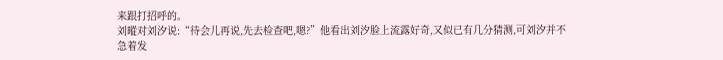来跟打招呼的。
刘暰对刘汐说:“待会儿再说,先去检查吧,嗯?”他看出刘汐脸上流露好奇,又似已有几分猜测,可刘汐并不急着发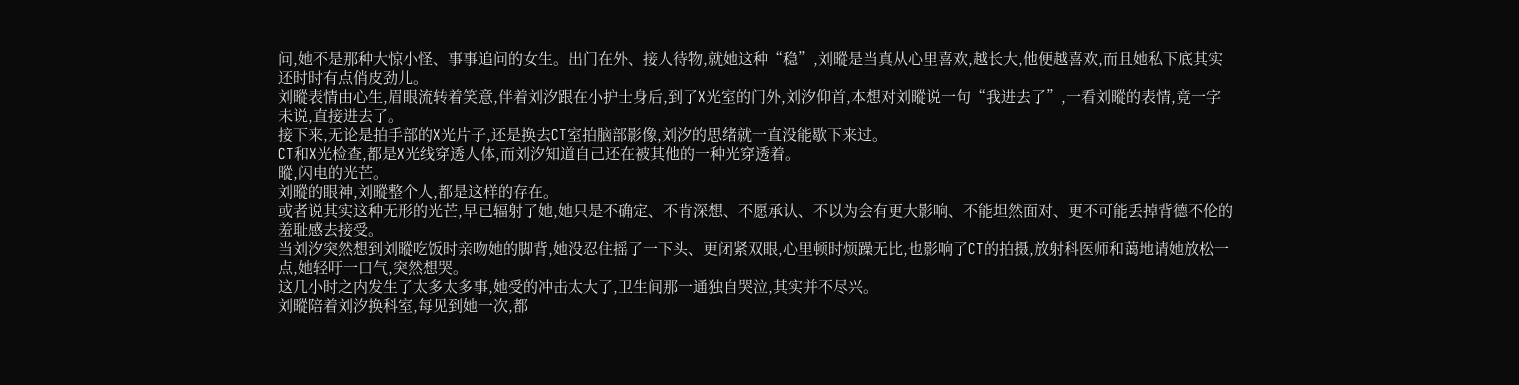问,她不是那种大惊小怪、事事追问的女生。出门在外、接人待物,就她这种“稳”,刘暰是当真从心里喜欢,越长大,他便越喜欢,而且她私下底其实还时时有点俏皮劲儿。
刘暰表情由心生,眉眼流转着笑意,伴着刘汐跟在小护士身后,到了X光室的门外,刘汐仰首,本想对刘暰说一句“我进去了”,一看刘暰的表情,竟一字未说,直接进去了。
接下来,无论是拍手部的X光片子,还是换去CT室拍脑部影像,刘汐的思绪就一直没能歇下来过。
CT和X光检查,都是X光线穿透人体,而刘汐知道自己还在被其他的一种光穿透着。
暰,闪电的光芒。
刘暰的眼神,刘暰整个人,都是这样的存在。
或者说其实这种无形的光芒,早已辐射了她,她只是不确定、不肯深想、不愿承认、不以为会有更大影响、不能坦然面对、更不可能丢掉背德不伦的羞耻感去接受。
当刘汐突然想到刘暰吃饭时亲吻她的脚背,她没忍住摇了一下头、更闭紧双眼,心里顿时烦躁无比,也影响了CT的拍摄,放射科医师和蔼地请她放松一点,她轻吁一口气,突然想哭。
这几小时之内发生了太多太多事,她受的冲击太大了,卫生间那一通独自哭泣,其实并不尽兴。
刘暰陪着刘汐换科室,每见到她一次,都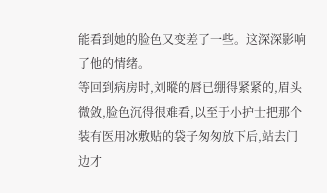能看到她的脸色又变差了一些。这深深影响了他的情绪。
等回到病房时,刘暰的唇已绷得紧紧的,眉头微敛,脸色沉得很难看,以至于小护士把那个装有医用冰敷贴的袋子匆匆放下后,站去门边才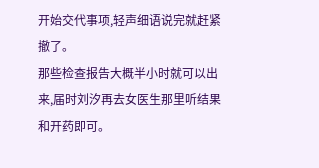开始交代事项,轻声细语说完就赶紧撤了。
那些检查报告大概半小时就可以出来,届时刘汐再去女医生那里听结果和开药即可。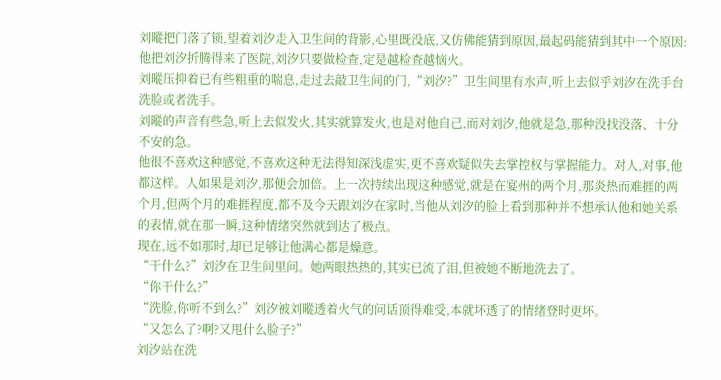刘暰把门落了锁,望着刘汐走入卫生间的背影,心里既没底,又仿佛能猜到原因,最起码能猜到其中一个原因:他把刘汐折腾得来了医院,刘汐只要做检查,定是越检查越恼火。
刘暰压抑着已有些粗重的喘息,走过去敲卫生间的门,“刘汐?”卫生间里有水声,听上去似乎刘汐在洗手台洗脸或者洗手。
刘暰的声音有些急,听上去似发火,其实就算发火,也是对他自己,而对刘汐,他就是急,那种没找没落、十分不安的急。
他很不喜欢这种感觉,不喜欢这种无法得知深浅虚实,更不喜欢疑似失去掌控权与掌握能力。对人,对事,他都这样。人如果是刘汐,那便会加倍。上一次持续出现这种感觉,就是在宴州的两个月,那炎热而难捱的两个月,但两个月的难捱程度,都不及今天跟刘汐在家时,当他从刘汐的脸上看到那种并不想承认他和她关系的表情,就在那一瞬,这种情绪突然就到达了极点。
现在,远不如那时,却已足够让他满心都是燥意。
“干什么?”刘汐在卫生间里问。她两眼热热的,其实已流了泪,但被她不断地洗去了。
“你干什么?”
“洗脸,你听不到么?”刘汐被刘暰透着火气的问话顶得难受,本就坏透了的情绪登时更坏。
“又怎么了?啊?又甩什么脸子?”
刘汐站在洗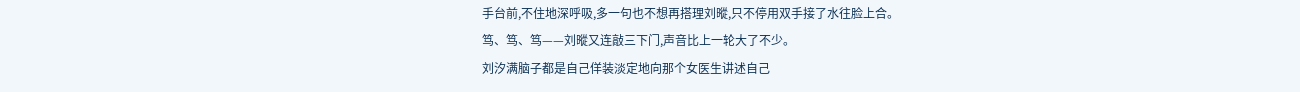手台前,不住地深呼吸,多一句也不想再搭理刘暰,只不停用双手接了水往脸上合。
笃、笃、笃——刘暰又连敲三下门,声音比上一轮大了不少。
刘汐满脑子都是自己佯装淡定地向那个女医生讲述自己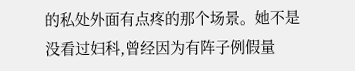的私处外面有点疼的那个场景。她不是没看过妇科,曾经因为有阵子例假量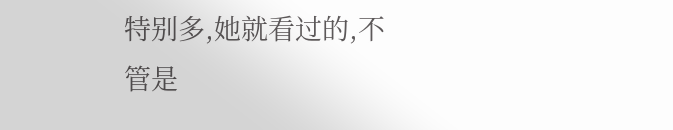特别多,她就看过的,不管是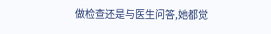做检查还是与医生问答,她都觉